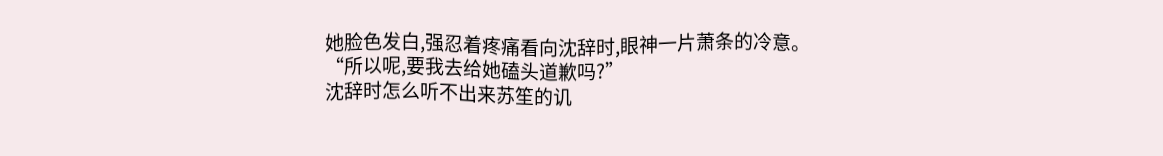她脸色发白,强忍着疼痛看向沈辞时,眼神一片萧条的冷意。
“所以呢,要我去给她磕头道歉吗?”
沈辞时怎么听不出来苏笙的讥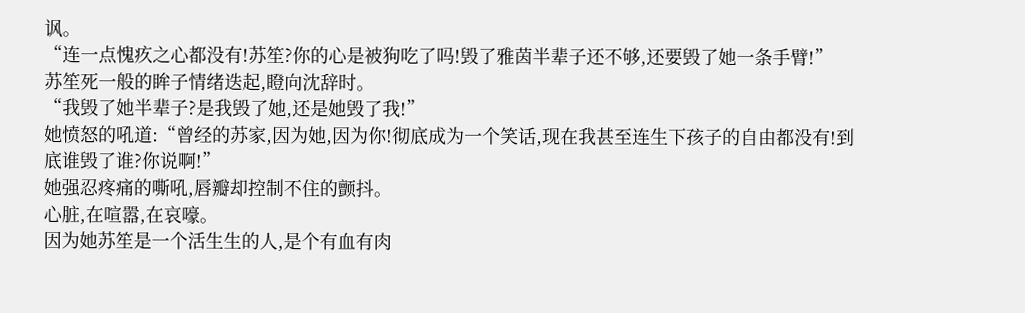讽。
“连一点愧疚之心都没有!苏笙?你的心是被狗吃了吗!毁了雅茵半辈子还不够,还要毁了她一条手臂!”
苏笙死一般的眸子情绪迭起,瞪向沈辞时。
“我毁了她半辈子?是我毁了她,还是她毁了我!”
她愤怒的吼道:“曾经的苏家,因为她,因为你!彻底成为一个笑话,现在我甚至连生下孩子的自由都没有!到底谁毁了谁?你说啊!”
她强忍疼痛的嘶吼,唇瓣却控制不住的颤抖。
心脏,在喧嚣,在哀嚎。
因为她苏笙是一个活生生的人,是个有血有肉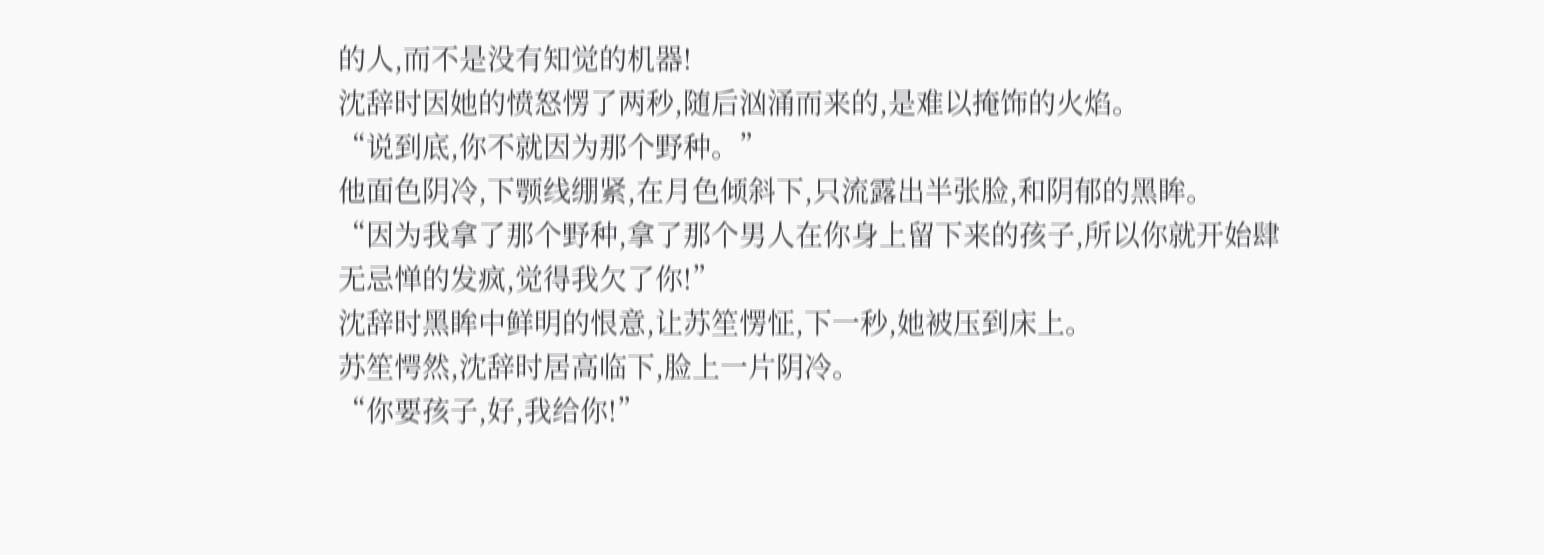的人,而不是没有知觉的机器!
沈辞时因她的愤怒愣了两秒,随后汹涌而来的,是难以掩饰的火焰。
“说到底,你不就因为那个野种。”
他面色阴冷,下颚线绷紧,在月色倾斜下,只流露出半张脸,和阴郁的黑眸。
“因为我拿了那个野种,拿了那个男人在你身上留下来的孩子,所以你就开始肆无忌惮的发疯,觉得我欠了你!”
沈辞时黑眸中鲜明的恨意,让苏笙愣怔,下一秒,她被压到床上。
苏笙愕然,沈辞时居高临下,脸上一片阴冷。
“你要孩子,好,我给你!”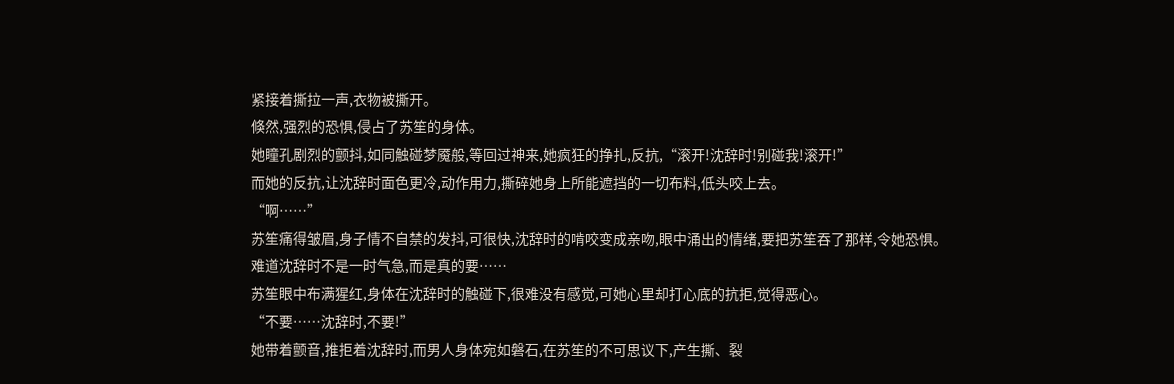紧接着撕拉一声,衣物被撕开。
倏然,强烈的恐惧,侵占了苏笙的身体。
她瞳孔剧烈的颤抖,如同触碰梦魇般,等回过神来,她疯狂的挣扎,反抗,“滚开!沈辞时!别碰我!滚开!”
而她的反抗,让沈辞时面色更冷,动作用力,撕碎她身上所能遮挡的一切布料,低头咬上去。
“啊……”
苏笙痛得皱眉,身子情不自禁的发抖,可很快,沈辞时的啃咬变成亲吻,眼中涌出的情绪,要把苏笙吞了那样,令她恐惧。
难道沈辞时不是一时气急,而是真的要……
苏笙眼中布满猩红,身体在沈辞时的触碰下,很难没有感觉,可她心里却打心底的抗拒,觉得恶心。
“不要……沈辞时,不要!”
她带着颤音,推拒着沈辞时,而男人身体宛如磐石,在苏笙的不可思议下,产生撕、裂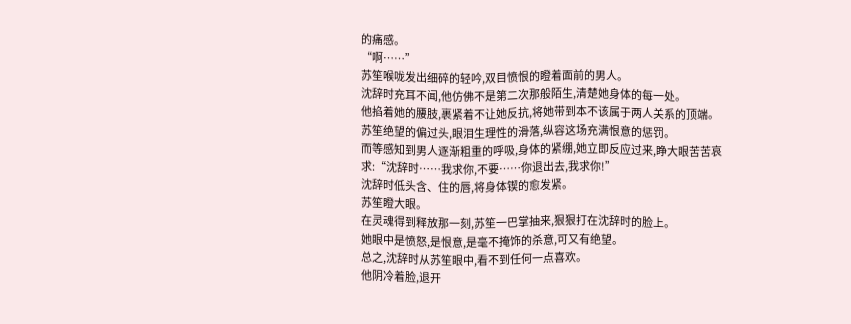的痛感。
“啊……”
苏笙喉咙发出细碎的轻吟,双目愤恨的瞪着面前的男人。
沈辞时充耳不闻,他仿佛不是第二次那般陌生,清楚她身体的每一处。
他掐着她的腰肢,裹紧着不让她反抗,将她带到本不该属于两人关系的顶端。
苏笙绝望的偏过头,眼泪生理性的滑落,纵容这场充满恨意的惩罚。
而等感知到男人逐渐粗重的呼吸,身体的紧绷,她立即反应过来,睁大眼苦苦哀求:“沈辞时……我求你,不要……你退出去,我求你!”
沈辞时低头含、住的唇,将身体锲的愈发紧。
苏笙瞪大眼。
在灵魂得到释放那一刻,苏笙一巴掌抽来,狠狠打在沈辞时的脸上。
她眼中是愤怒,是恨意,是毫不掩饰的杀意,可又有绝望。
总之,沈辞时从苏笙眼中,看不到任何一点喜欢。
他阴冷着脸,退开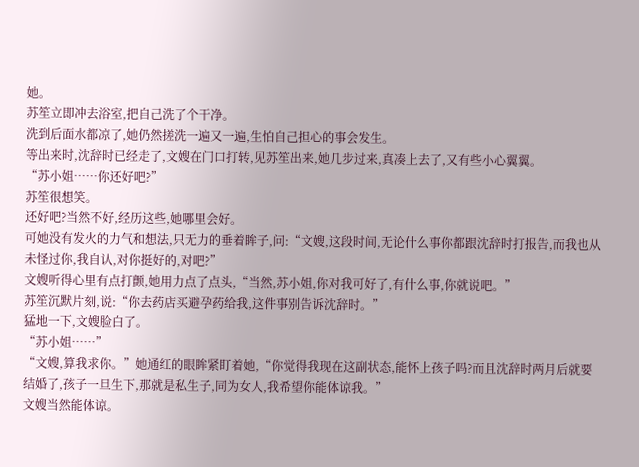她。
苏笙立即冲去浴室,把自己洗了个干净。
洗到后面水都凉了,她仍然搓洗一遍又一遍,生怕自己担心的事会发生。
等出来时,沈辞时已经走了,文嫂在门口打转,见苏笙出来,她几步过来,真凑上去了,又有些小心翼翼。
“苏小姐……你还好吧?”
苏笙很想笑。
还好吧?当然不好,经历这些,她哪里会好。
可她没有发火的力气和想法,只无力的垂着眸子,问:“文嫂,这段时间,无论什么事你都跟沈辞时打报告,而我也从未怪过你,我自认,对你挺好的,对吧?”
文嫂听得心里有点打颤,她用力点了点头,“当然,苏小姐,你对我可好了,有什么事,你就说吧。”
苏笙沉默片刻,说:“你去药店买避孕药给我,这件事别告诉沈辞时。”
猛地一下,文嫂脸白了。
“苏小姐……”
“文嫂,算我求你。”她通红的眼眸紧盯着她,“你觉得我现在这副状态,能怀上孩子吗?而且沈辞时两月后就要结婚了,孩子一旦生下,那就是私生子,同为女人,我希望你能体谅我。”
文嫂当然能体谅。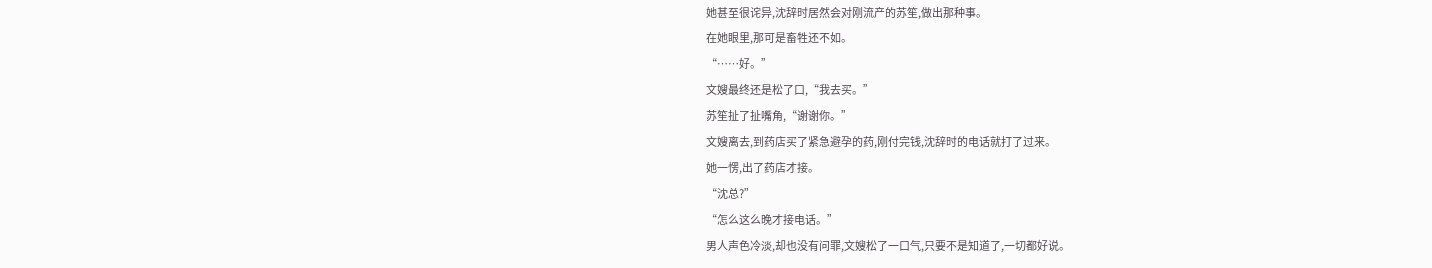她甚至很诧异,沈辞时居然会对刚流产的苏笙,做出那种事。
在她眼里,那可是畜牲还不如。
“……好。”
文嫂最终还是松了口,“我去买。”
苏笙扯了扯嘴角,“谢谢你。”
文嫂离去,到药店买了紧急避孕的药,刚付完钱,沈辞时的电话就打了过来。
她一愣,出了药店才接。
“沈总?”
“怎么这么晚才接电话。”
男人声色冷淡,却也没有问罪,文嫂松了一口气,只要不是知道了,一切都好说。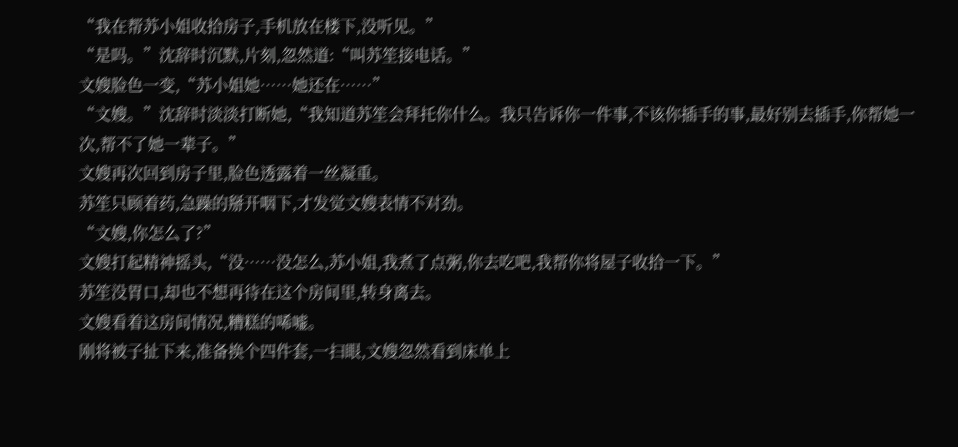“我在帮苏小姐收拾房子,手机放在楼下,没听见。”
“是吗。”沈辞时沉默,片刻,忽然道:“叫苏笙接电话。”
文嫂脸色一变,“苏小姐她……她还在……”
“文嫂。”沈辞时淡淡打断她,“我知道苏笙会拜托你什么。我只告诉你一件事,不该你插手的事,最好别去插手,你帮她一次,帮不了她一辈子。”
文嫂再次回到房子里,脸色透露着一丝凝重。
苏笙只顾着药,急躁的掰开咽下,才发觉文嫂表情不对劲。
“文嫂,你怎么了?”
文嫂打起精神摇头,“没……没怎么,苏小姐,我煮了点粥,你去吃吧,我帮你将屋子收拾一下。”
苏笙没胃口,却也不想再待在这个房间里,转身离去。
文嫂看着这房间情况,糟糕的唏嘘。
刚将被子扯下来,准备换个四件套,一扫眼,文嫂忽然看到床单上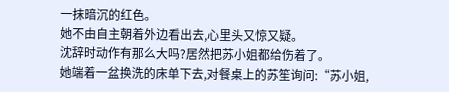一抹暗沉的红色。
她不由自主朝着外边看出去,心里头又惊又疑。
沈辞时动作有那么大吗?居然把苏小姐都给伤着了。
她端着一盆换洗的床单下去,对餐桌上的苏笙询问:“苏小姐,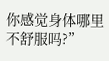你感觉身体哪里不舒服吗?”